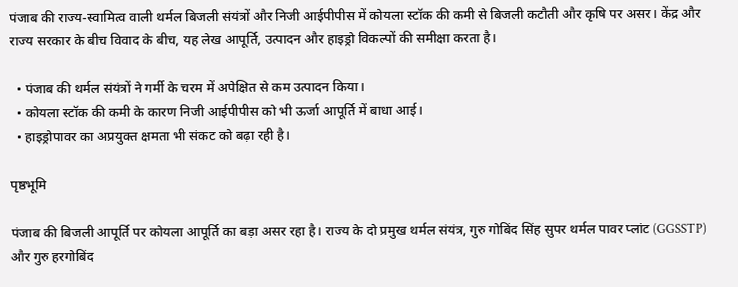पंजाब की राज्य-स्वामित्व वाली थर्मल बिजली संयंत्रों और निजी आईपीपीस में कोयला स्टॉक की कमी से बिजली कटौती और कृषि पर असर। केंद्र और राज्य सरकार के बीच विवाद के बीच, यह लेख आपूर्ति, उत्पादन और हाइड्रो विकल्पों की समीक्षा करता है।

  • पंजाब की थर्मल संयंत्रों ने गर्मी के चरम में अपेक्षित से कम उत्पादन किया।
  • कोयला स्टॉक की कमी के कारण निजी आईपीपीस को भी ऊर्जा आपूर्ति में बाधा आई।
  • हाइड्रोपावर का अप्रयुक्त क्षमता भी संकट को बढ़ा रही है।

पृष्ठभूमि

पंजाब की बिजली आपूर्ति पर कोयला आपूर्ति का बड़ा असर रहा है। राज्य के दो प्रमुख थर्मल संयंत्र, गुरु गोबिंद सिंह सुपर थर्मल पावर प्लांट (GGSSTP) और गुरु हरगोबिंद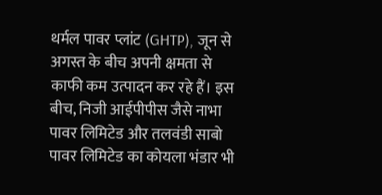थर्मल पावर प्लांट (GHTP), जून से अगस्त के बीच अपनी क्षमता से काफी कम उत्पादन कर रहे हैं। इस बीच, निजी आईपीपीस जैसे नाभा पावर लिमिटेड और तलवंडी साबो पावर लिमिटेड का कोयला भंडार भी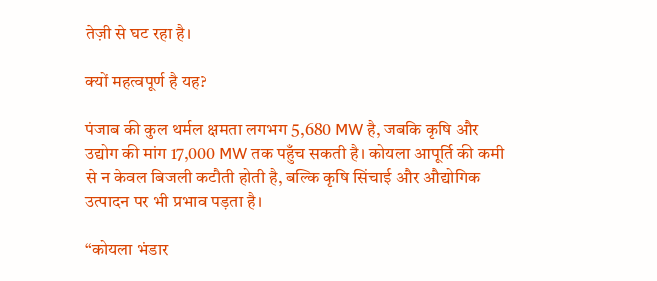तेज़ी से घट रहा है।

क्यों महत्वपूर्ण है यह?

पंजाब की कुल थर्मल क्षमता लगभग 5,680 MW है, जबकि कृषि और उद्योग की मांग 17,000 MW तक पहुँच सकती है। कोयला आपूर्ति की कमी से न केवल बिजली कटौती होती है, बल्कि कृषि सिंचाई और औद्योगिक उत्पादन पर भी प्रभाव पड़ता है।

“कोयला भंडार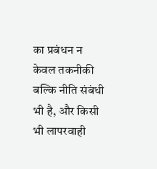का प्रबंधन न केवल तकनीकी बल्कि नीति संबंधी भी है, और किसी भी लापरवाही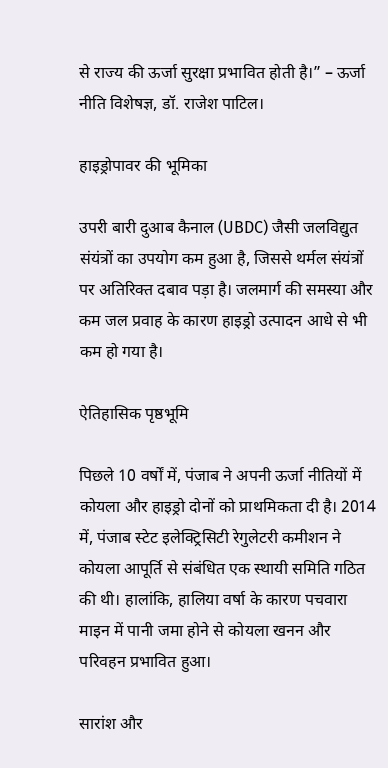से राज्य की ऊर्जा सुरक्षा प्रभावित होती है।” – ऊर्जा नीति विशेषज्ञ, डॉ. राजेश पाटिल।

हाइड्रोपावर की भूमिका

उपरी बारी दुआब कैनाल (UBDC) जैसी जलविद्युत संयंत्रों का उपयोग कम हुआ है, जिससे थर्मल संयंत्रों पर अतिरिक्त दबाव पड़ा है। जलमार्ग की समस्या और कम जल प्रवाह के कारण हाइड्रो उत्पादन आधे से भी कम हो गया है।

ऐतिहासिक पृष्ठभूमि

पिछले 10 वर्षों में, पंजाब ने अपनी ऊर्जा नीतियों में कोयला और हाइड्रो दोनों को प्राथमिकता दी है। 2014 में, पंजाब स्टेट इलेक्ट्रिसिटी रेगुलेटरी कमीशन ने कोयला आपूर्ति से संबंधित एक स्थायी समिति गठित की थी। हालांकि, हालिया वर्षा के कारण पचवारा माइन में पानी जमा होने से कोयला खनन और परिवहन प्रभावित हुआ।

सारांश और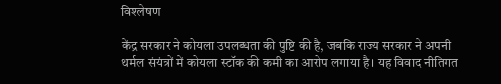विश्लेषण

केंद्र सरकार ने कोयला उपलब्धता की पुष्टि की है, जबकि राज्य सरकार ने अपनी थर्मल संयंत्रों में कोयला स्टॉक की कमी का आरोप लगाया है। यह विवाद नीतिगत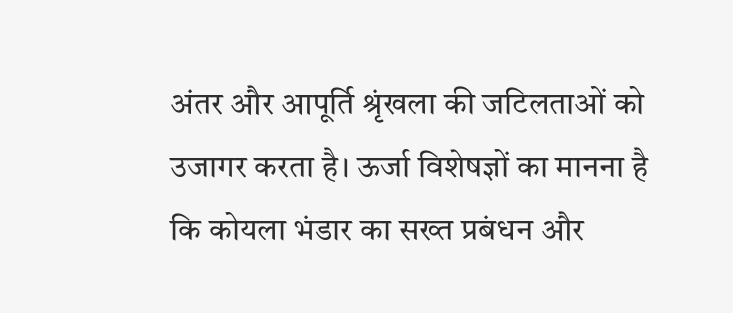अंतर और आपूर्ति श्रृंखला की जटिलताओं को उजागर करता है। ऊर्जा विशेषज्ञों का मानना है कि कोयला भंडार का सख्त प्रबंधन और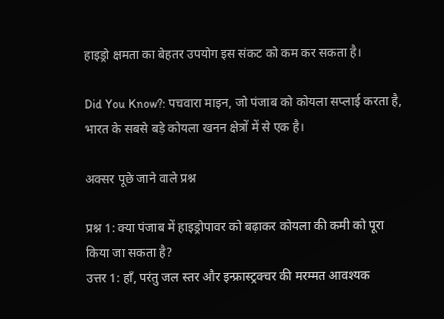हाइड्रो क्षमता का बेहतर उपयोग इस संकट को कम कर सकता है।

Did You Know?: पचवारा माइन, जो पंजाब को कोयला सप्लाई करता है, भारत के सबसे बड़े कोयला खनन क्षेत्रों में से एक है।

अक्सर पूछे जाने वाले प्रश्न

प्रश्न 1: क्या पंजाब में हाइड्रोपावर को बढ़ाकर कोयला की कमी को पूरा किया जा सकता है?
उत्तर 1: हाँ, परंतु जल स्तर और इन्फ्रास्ट्रक्चर की मरम्मत आवश्यक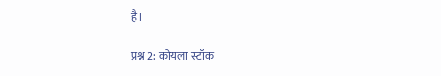है।

प्रश्न 2: कोयला स्टॉक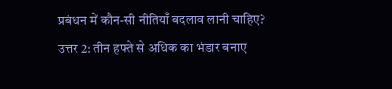प्रबंधन में कौन-सी नीतियाँ बदलाव लानी चाहिए?
उत्तर 2: तीन हफ्ते से अधिक का भंडार बनाए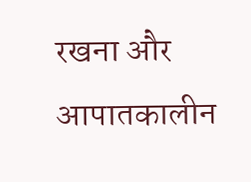रखना और आपातकालीन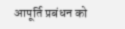आपूर्ति प्रबंधन को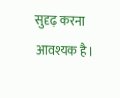सुदृढ़ करना आवश्यक है।